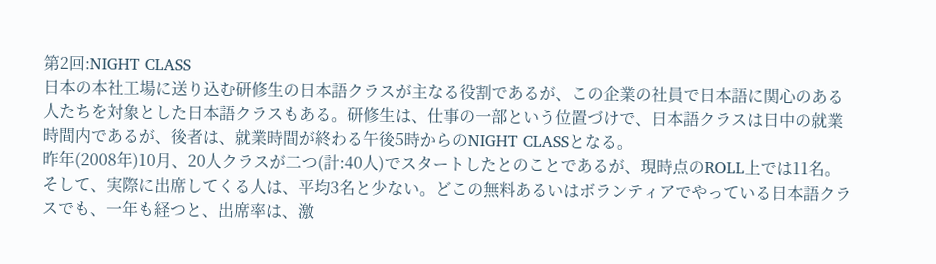第2回:NIGHT CLASS
日本の本社工場に送り込む研修生の日本語クラスが主なる役割であるが、この企業の社員で日本語に関心のある人たちを対象とした日本語クラスもある。研修生は、仕事の一部という位置づけで、日本語クラスは日中の就業時間内であるが、後者は、就業時間が終わる午後5時からのNIGHT CLASSとなる。
昨年(2008年)10月、20人クラスが二つ(計:40人)でスタートしたとのことであるが、現時点のROLL上では11名。そして、実際に出席してくる人は、平均3名と少ない。どこの無料あるいはボランティアでやっている日本語クラスでも、一年も経つと、出席率は、激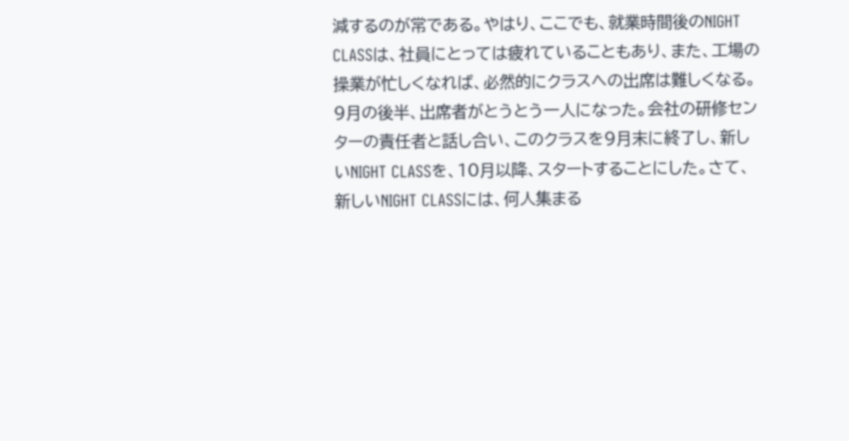減するのが常である。やはり、ここでも、就業時間後のNIGHT CLASSは、社員にとっては疲れていることもあり、また、工場の操業が忙しくなれば、必然的にクラスへの出席は難しくなる。
9月の後半、出席者がとうとう一人になった。会社の研修センターの責任者と話し合い、このクラスを9月末に終了し、新しいNIGHT CLASSを、10月以降、スタートすることにした。さて、新しいNIGHT CLASSには、何人集まる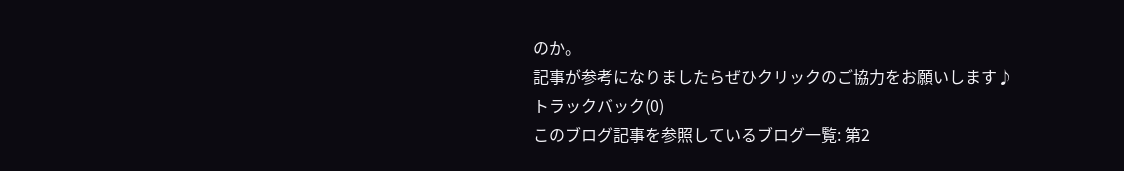のか。
記事が参考になりましたらぜひクリックのご協力をお願いします♪
トラックバック(0)
このブログ記事を参照しているブログ一覧: 第2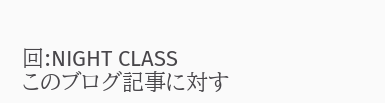回:NIGHT CLASS
このブログ記事に対す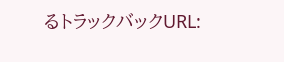るトラックバックURL: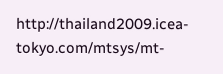http://thailand2009.icea-tokyo.com/mtsys/mt-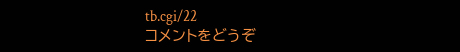tb.cgi/22
コメントをどうぞ